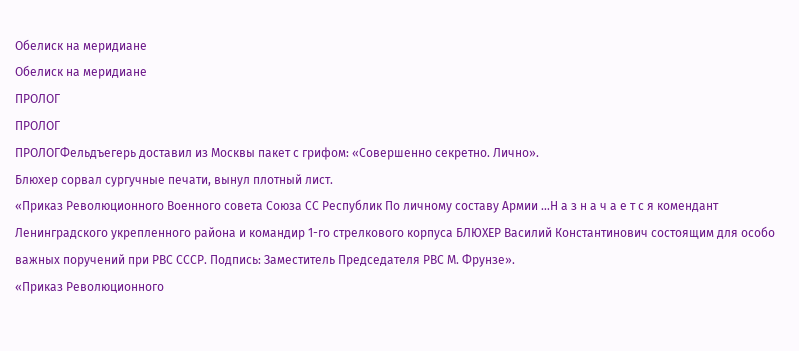Обелиск на меридиане
Обелиск на меридиане
ПРОЛОГ
ПРОЛОГ
ПРОЛОГФельдъегерь доставил из Москвы пакет с грифом: «Совершенно секретно. Лично».
Блюхер сорвал сургучные печати, вынул плотный лист.
«Приказ Революционного Военного совета Союза СС Республик По личному составу Армии …Н а з н а ч а е т с я комендант Ленинградского укрепленного района и командир 1-го стрелкового корпуса БЛЮХЕР Василий Константинович состоящим для особо важных поручений при РВС СССР. Подпись: Заместитель Председателя РВС М. Фрунзе».
«Приказ Революционного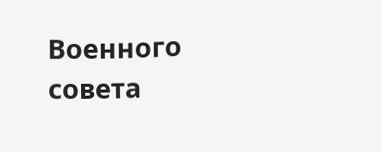Военного совета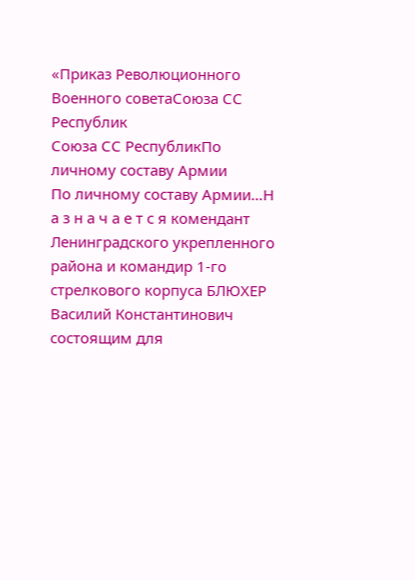«Приказ Революционного Военного советаСоюза СС Республик
Союза СС РеспубликПо личному составу Армии
По личному составу Армии…Н а з н а ч а е т с я комендант Ленинградского укрепленного района и командир 1-го стрелкового корпуса БЛЮХЕР Василий Константинович состоящим для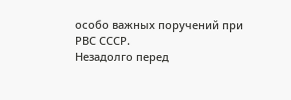особо важных поручений при РВС СССР.
Незадолго перед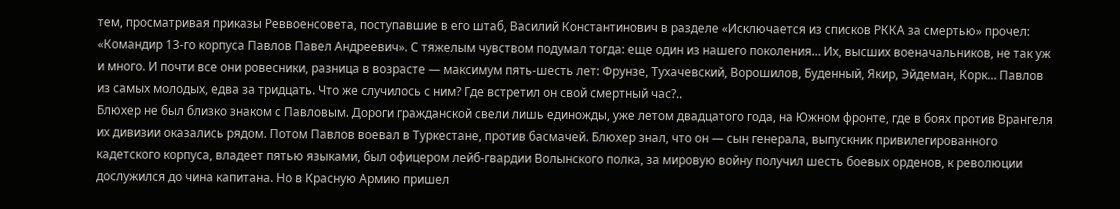тем, просматривая приказы Реввоенсовета, поступавшие в его штаб, Василий Константинович в разделе «Исключается из списков РККА за смертью» прочел: «Командир 13-го корпуса Павлов Павел Андреевич». С тяжелым чувством подумал тогда: еще один из нашего поколения… Их, высших военачальников, не так уж и много. И почти все они ровесники, разница в возрасте — максимум пять-шесть лет: Фрунзе, Тухачевский, Ворошилов, Буденный, Якир, Эйдеман, Корк… Павлов из самых молодых, едва за тридцать. Что же случилось с ним? Где встретил он свой смертный час?..
Блюхер не был близко знаком с Павловым. Дороги гражданской свели лишь единожды, уже летом двадцатого года, на Южном фронте, где в боях против Врангеля их дивизии оказались рядом. Потом Павлов воевал в Туркестане, против басмачей. Блюхер знал, что он — сын генерала, выпускник привилегированного кадетского корпуса, владеет пятью языками, был офицером лейб-гвардии Волынского полка, за мировую войну получил шесть боевых орденов, к революции дослужился до чина капитана. Но в Красную Армию пришел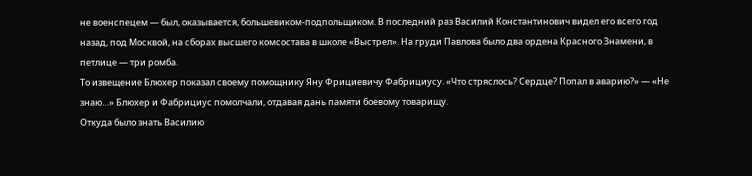не военспецем — был, оказывается, большевиком-подпольщиком. В последний раз Василий Константинович видел его всего год назад, под Москвой, на сборах высшего комсостава в школе «Выстрел». На груди Павлова было два ордена Красного Знамени, в петлице — три ромба.
То извещение Блюхер показал своему помощнику Яну Фрициевичу Фабрициусу. «Что стряслось? Сердце? Попал в аварию?» — «Не знаю…» Блюхер и Фабрициус помолчали, отдавая дань памяти боевому товарищу.
Откуда было знать Василию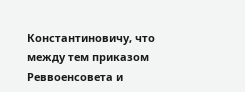Константиновичу, что между тем приказом Реввоенсовета и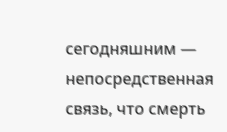сегодняшним — непосредственная связь, что смерть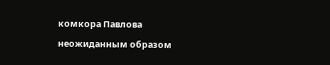комкора Павлова неожиданным образом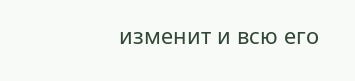изменит и всю его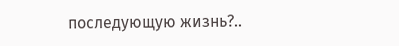последующую жизнь?..